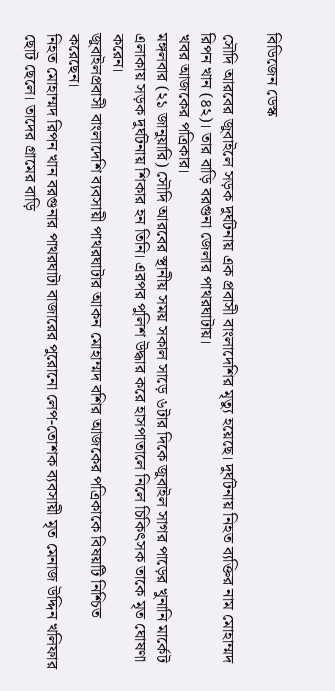বিডিজেন ডেস্ক

সৌদি আরবের জুবাইলে সড়ক দুর্ঘটনায় এক প্রবাসী বাংলাদেশির মৃত্যু হয়েছে। দুর্ঘটনায় নিহত ব্যক্তির নাম মোহাম্মদ রিপন খান (৪২)। তার বাড়ি বরগুনা জেলার পাথরঘাটায়।
খবর আজকের পত্রিকার।
মঙ্গলবার (২১ জানুয়ারি) সৌদি আরবের স্থানীয় সময় সকাল সাড়ে ৬টার দিকে জুবাইল সাগর পাড়ের খুনানি মার্কেট এলাকায় সড়ক দুর্ঘটনায় শিকার হন তিনি। এরপর পুলিশ উদ্ধার করে হাসপাতালে নিলে চিকিৎসক তাকে মৃত ঘোষণা করেন।
জুবাইলপ্রবাসী বাংলাদেশি ব্যবসায়ী পাথরঘাটার আকন মোহাম্মদ বশির আজকের পত্রিকাকে বিষয়টি নিশ্চিত করেছেন।
নিহত মোহাম্মদ রিপন খান বরগুনার পাথরঘাটা বাজারের পুরোনো লেপ-তোশক ব্যবসায়ী মৃত মেনাজ উদ্দিন খলিফার ছোট ছেলে। তাদের গ্রামের বাড়ি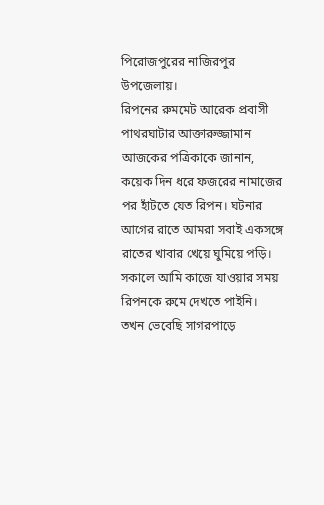পিরোজপুরের নাজিরপুর উপজেলায়।
রিপনের রুমমেট আরেক প্রবাসী পাথরঘাটার আক্তারুজ্জামান আজকের পত্রিকাকে জানান, কয়েক দিন ধরে ফজরের নামাজের পর হাঁটতে যেত রিপন। ঘটনার আগের রাতে আমরা সবাই একসঙ্গে রাতের খাবার খেয়ে ঘুমিয়ে পড়ি। সকালে আমি কাজে যাওয়ার সময় রিপনকে রুমে দেখতে পাইনি। তখন ভেবেছি সাগরপাড়ে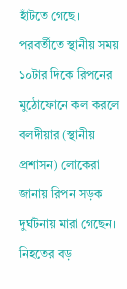হাঁটতে গেছে। পরবর্তীতে স্থানীয় সময় ১০টার দিকে রিপনের মুঠোফোনে কল করলে বলদীয়ার (স্থানীয় প্রশাসন) লোকেরা জানায় রিপন সড়ক দুর্ঘটনায় মারা গেছেন।
নিহতের বড়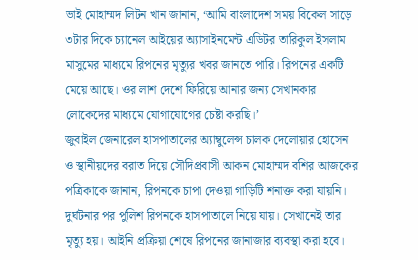ভাই মোহাম্মদ লিটন খান জানান, ‘আমি বাংলাদেশ সময় বিকেল সাড়ে ৩টার দিকে চ্যানেল আইয়ের অ্যাসাইনমেন্ট এডিটর তারিকুল ইসলাম মাসুমের মাধ্যমে রিপনের মৃত্যুর খবর জানতে পারি। রিপনের একটি মেয়ে আছে। ওর লাশ দেশে ফিরিয়ে আনার জন্য সেখানকার লোকেদের মাধ্যমে যোগাযোগের চেষ্টা করছি।’
জুবাইল জেনারেল হাসপাতালের অ্যাম্বুলেন্স চালক দেলোয়ার হোসেন ও স্থানীয়দের বরাত দিয়ে সৌদিপ্রবাসী আকন মোহাম্মদ বশির আজকের পত্রিকাকে জানান, রিপনকে চাপা দেওয়া গাড়িটি শনাক্ত করা যায়নি। দুর্ঘটনার পর পুলিশ রিপনকে হাসপাতালে নিয়ে যায়। সেখানেই তার মৃত্যু হয়। আইনি প্রক্রিয়া শেষে রিপনের জানাজার ব্যবস্থা করা হবে।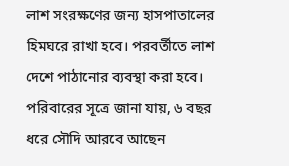লাশ সংরক্ষণের জন্য হাসপাতালের হিমঘরে রাখা হবে। পরবর্তীতে লাশ দেশে পাঠানোর ব্যবস্থা করা হবে।
পরিবারের সূত্রে জানা যায়, ৬ বছর ধরে সৌদি আরবে আছেন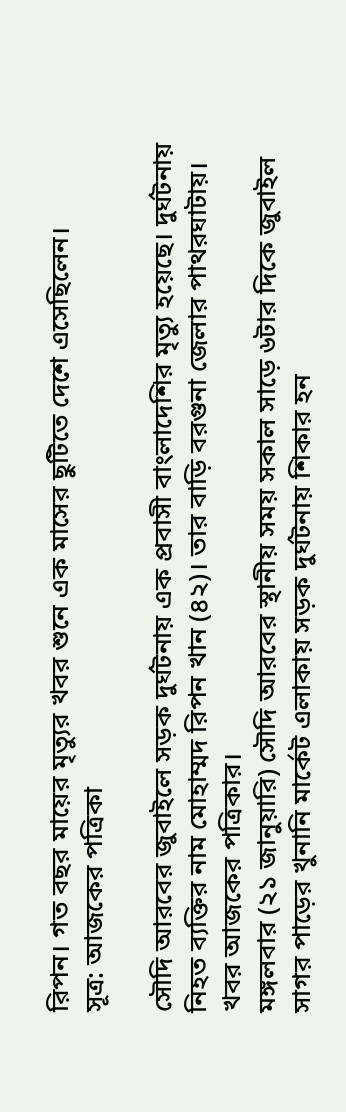রিপন। গত বছর মায়ের মৃত্যুর খবর শুনে এক মাসের ছুটিতে দেশে এসেছিলেন।
সূত্র: আজকের পত্রিকা

সৌদি আরবের জুবাইলে সড়ক দুর্ঘটনায় এক প্রবাসী বাংলাদেশির মৃত্যু হয়েছে। দুর্ঘটনায় নিহত ব্যক্তির নাম মোহাম্মদ রিপন খান (৪২)। তার বাড়ি বরগুনা জেলার পাথরঘাটায়।
খবর আজকের পত্রিকার।
মঙ্গলবার (২১ জানুয়ারি) সৌদি আরবের স্থানীয় সময় সকাল সাড়ে ৬টার দিকে জুবাইল সাগর পাড়ের খুনানি মার্কেট এলাকায় সড়ক দুর্ঘটনায় শিকার হন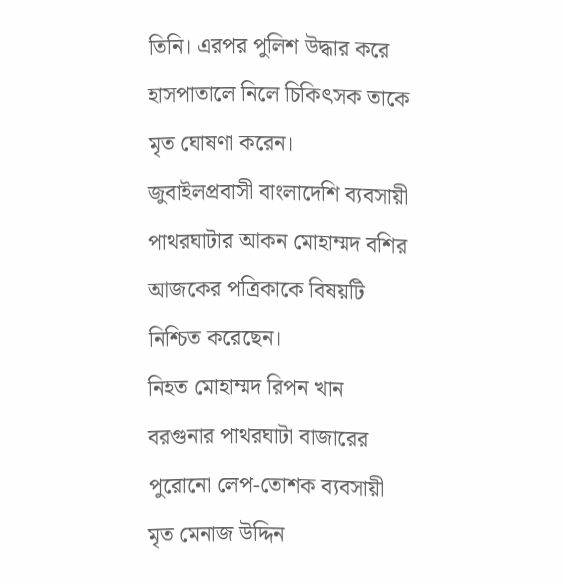তিনি। এরপর পুলিশ উদ্ধার করে হাসপাতালে নিলে চিকিৎসক তাকে মৃত ঘোষণা করেন।
জুবাইলপ্রবাসী বাংলাদেশি ব্যবসায়ী পাথরঘাটার আকন মোহাম্মদ বশির আজকের পত্রিকাকে বিষয়টি নিশ্চিত করেছেন।
নিহত মোহাম্মদ রিপন খান বরগুনার পাথরঘাটা বাজারের পুরোনো লেপ-তোশক ব্যবসায়ী মৃত মেনাজ উদ্দিন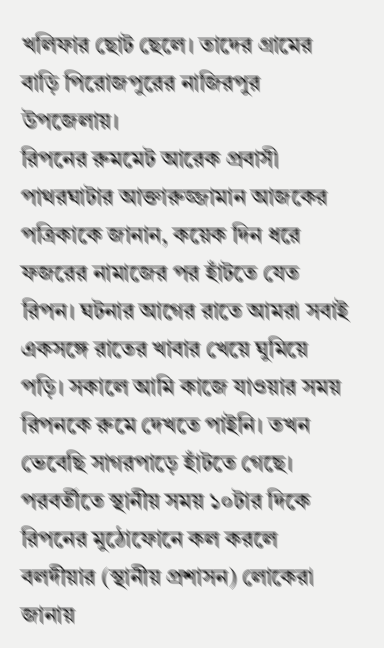খলিফার ছোট ছেলে। তাদের গ্রামের বাড়ি পিরোজপুরের নাজিরপুর উপজেলায়।
রিপনের রুমমেট আরেক প্রবাসী পাথরঘাটার আক্তারুজ্জামান আজকের পত্রিকাকে জানান, কয়েক দিন ধরে ফজরের নামাজের পর হাঁটতে যেত রিপন। ঘটনার আগের রাতে আমরা সবাই একসঙ্গে রাতের খাবার খেয়ে ঘুমিয়ে পড়ি। সকালে আমি কাজে যাওয়ার সময় রিপনকে রুমে দেখতে পাইনি। তখন ভেবেছি সাগরপাড়ে হাঁটতে গেছে। পরবর্তীতে স্থানীয় সময় ১০টার দিকে রিপনের মুঠোফোনে কল করলে বলদীয়ার (স্থানীয় প্রশাসন) লোকেরা জানায়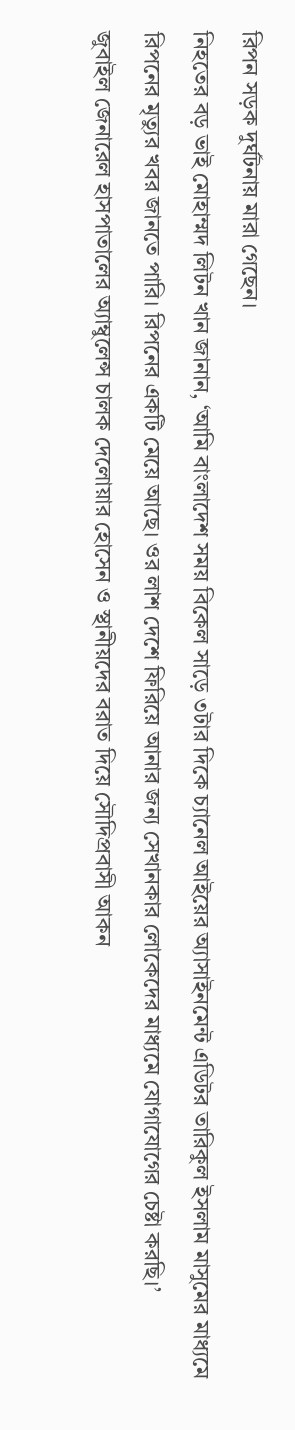রিপন সড়ক দুর্ঘটনায় মারা গেছেন।
নিহতের বড় ভাই মোহাম্মদ লিটন খান জানান, ‘আমি বাংলাদেশ সময় বিকেল সাড়ে ৩টার দিকে চ্যানেল আইয়ের অ্যাসাইনমেন্ট এডিটর তারিকুল ইসলাম মাসুমের মাধ্যমে রিপনের মৃত্যুর খবর জানতে পারি। রিপনের একটি মেয়ে আছে। ওর লাশ দেশে ফিরিয়ে আনার জন্য সেখানকার লোকেদের মাধ্যমে যোগাযোগের চেষ্টা করছি।’
জুবাইল জেনারেল হাসপাতালের অ্যাম্বুলেন্স চালক দেলোয়ার হোসেন ও স্থানীয়দের বরাত দিয়ে সৌদিপ্রবাসী আকন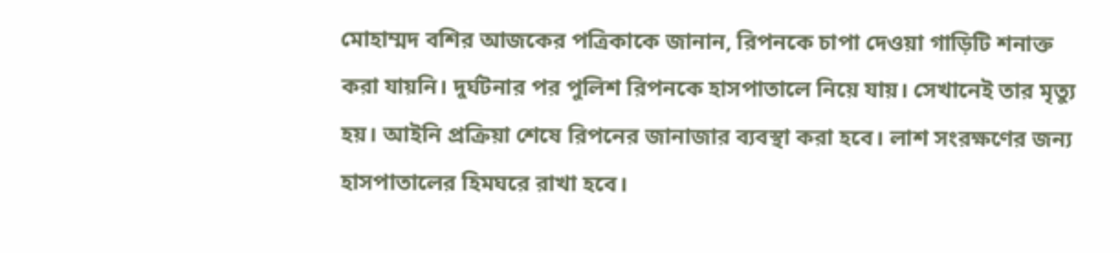মোহাম্মদ বশির আজকের পত্রিকাকে জানান, রিপনকে চাপা দেওয়া গাড়িটি শনাক্ত করা যায়নি। দুর্ঘটনার পর পুলিশ রিপনকে হাসপাতালে নিয়ে যায়। সেখানেই তার মৃত্যু হয়। আইনি প্রক্রিয়া শেষে রিপনের জানাজার ব্যবস্থা করা হবে। লাশ সংরক্ষণের জন্য হাসপাতালের হিমঘরে রাখা হবে।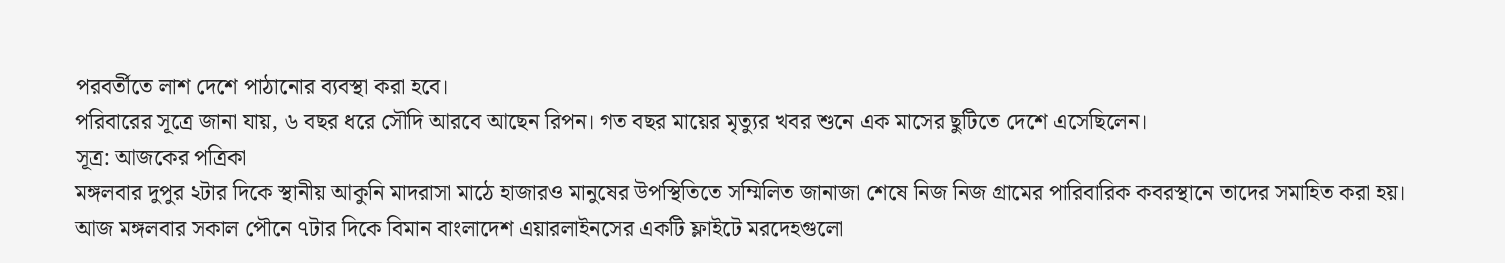পরবর্তীতে লাশ দেশে পাঠানোর ব্যবস্থা করা হবে।
পরিবারের সূত্রে জানা যায়, ৬ বছর ধরে সৌদি আরবে আছেন রিপন। গত বছর মায়ের মৃত্যুর খবর শুনে এক মাসের ছুটিতে দেশে এসেছিলেন।
সূত্র: আজকের পত্রিকা
মঙ্গলবার দুপুর ২টার দিকে স্থানীয় আকুনি মাদরাসা মাঠে হাজারও মানুষের উপস্থিতিতে সম্মিলিত জানাজা শেষে নিজ নিজ গ্রামের পারিবারিক কবরস্থানে তাদের সমাহিত করা হয়।
আজ মঙ্গলবার সকাল পৌনে ৭টার দিকে বিমান বাংলাদেশ এয়ারলাইনসের একটি ফ্লাইটে মরদেহগুলো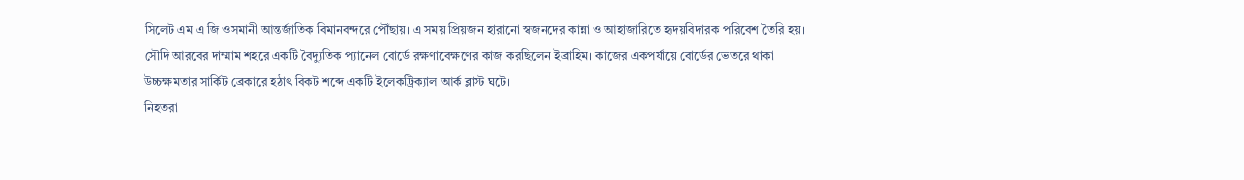সিলেট এম এ জি ওসমানী আন্তর্জাতিক বিমানবন্দরে পৌঁছায়। এ সময় প্রিয়জন হারানো স্বজনদের কান্না ও আহাজারিতে হৃদয়বিদারক পরিবেশ তৈরি হয়।
সৌদি আরবের দাম্মাম শহরে একটি বৈদ্যুতিক প্যানেল বোর্ডে রক্ষণাবেক্ষণের কাজ করছিলেন ইব্রাহিম। কাজের একপর্যায়ে বোর্ডের ভেতরে থাকা উচ্চক্ষমতার সার্কিট ব্রেকারে হঠাৎ বিকট শব্দে একটি ইলেকট্রিক্যাল আর্ক ব্লাস্ট ঘটে।
নিহতরা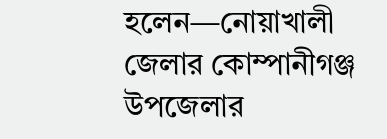হলেন—নোয়াখালী জেলার কোম্পানীগঞ্জ উপজেলার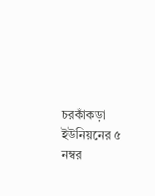চরকাঁকড়া ইউনিয়নের ৫ নম্বর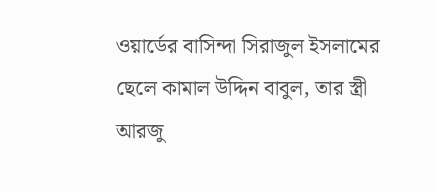ওয়ার্ডের বাসিন্দা সিরাজুল ইসলামের ছেলে কামাল উদ্দিন বাবুল, তার স্ত্রী আরজু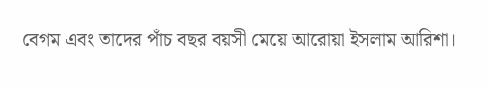বেগম এবং তাদের পাঁচ বছর বয়সী মেয়ে আরোয়া ইসলাম আরিশা।